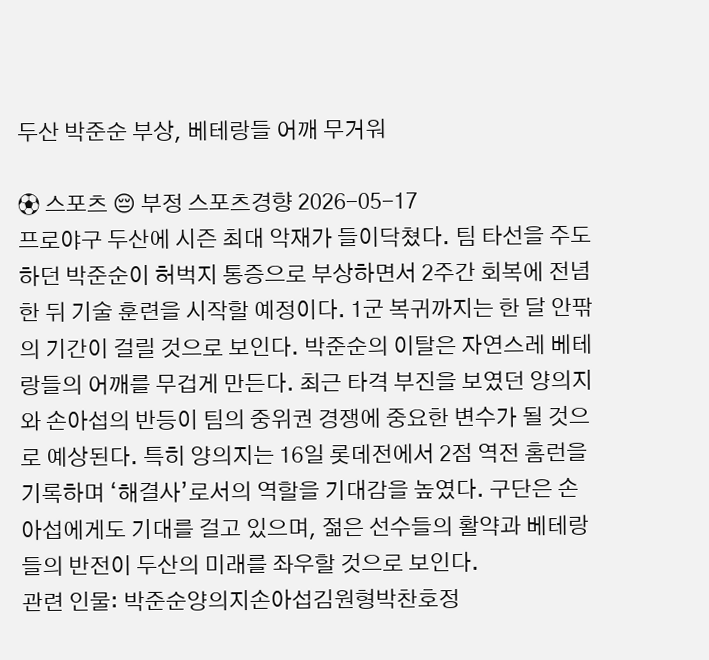두산 박준순 부상, 베테랑들 어깨 무거워

⚽ 스포츠 😔 부정 스포츠경향 2026-05-17
프로야구 두산에 시즌 최대 악재가 들이닥쳤다. 팀 타선을 주도하던 박준순이 허벅지 통증으로 부상하면서 2주간 회복에 전념한 뒤 기술 훈련을 시작할 예정이다. 1군 복귀까지는 한 달 안팎의 기간이 걸릴 것으로 보인다. 박준순의 이탈은 자연스레 베테랑들의 어깨를 무겁게 만든다. 최근 타격 부진을 보였던 양의지와 손아섭의 반등이 팀의 중위권 경쟁에 중요한 변수가 될 것으로 예상된다. 특히 양의지는 16일 롯데전에서 2점 역전 홈런을 기록하며 ‘해결사’로서의 역할을 기대감을 높였다. 구단은 손아섭에게도 기대를 걸고 있으며, 젊은 선수들의 활약과 베테랑들의 반전이 두산의 미래를 좌우할 것으로 보인다.
관련 인물: 박준순양의지손아섭김원형박찬호정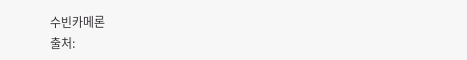수빈카메론
출처: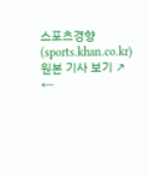스포츠경향 (sports.khan.co.kr)
원본 기사 보기 ↗
←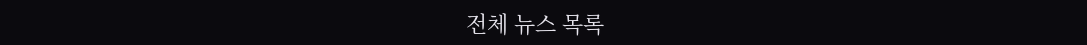전체 뉴스 목록